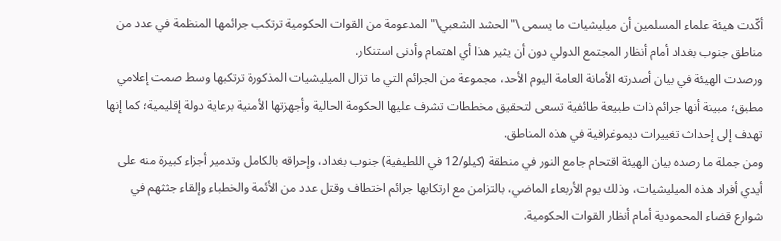أكّدت هيئة علماء المسلمين أن ميليشيات ما يسمى \"الحشد الشعبي\" المدعومة من القوات الحكومية ترتكب جرائمها المنظمة في عدد من مناطق جنوب بغداد أمام أنظار المجتمع الدولي دون أن يثير هذا أي اهتمام وأدنى استنكار.
ورصدت الهيئة في بيان أصدرته الأمانة العامة اليوم الأحد، مجموعة من الجرائم التي ما تزال الميليشيات المذكورة ترتكبها وسط صمت إعلامي مطبق؛ مبينة أنها جرائم ذات طبيعة طائفية تسعى لتحقيق مخططات تشرف عليها الحكومة الحالية وأجهزتها الأمنية برعاية دولة إقليمية؛ كما إنها تهدف إلى إحداث تغييرات ديموغرافية في هذه المناطق.
ومن جملة ما رصده بيان الهيئة اقتحام جامع النور في منطقة (كيلو/12 في اللطيفية) جنوب بغداد، وإحراقه بالكامل وتدمير أجزاء كبيرة منه على أيدي أفراد هذه الميليشيات، وذلك يوم الأربعاء الماضي، بالتزامن مع ارتكابها جرائم اختطاف وقتل عدد من الأئمة والخطباء وإلقاء جثثهم في شوارع قضاء المحمودية أمام أنظار القوات الحكومية.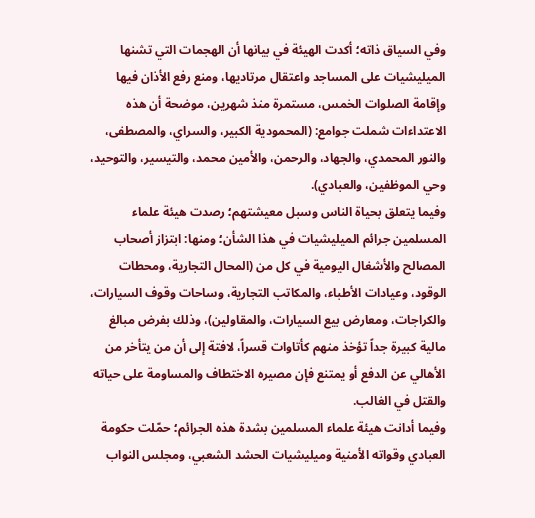وفي السياق ذاته؛ أكدت الهيئة في بيانها أن الهجمات التي تشنها الميليشيات على المساجد واعتقال مرتاديها، ومنع رفع الأذان فيها وإقامة الصلوات الخمس، مستمرة منذ شهرين، موضحة أن هذه الاعتداءات شملت جوامع: (المحمودية الكبير، والسراي، والمصطفى، والنور المحمدي، والجهاد، والرحمن، والأمين محمد، والتيسير، والتوحيد، وحي الموظفين، والعبادي).
وفيما يتعلق بحياة الناس وسبل معيشتهم؛ رصدت هيئة علماء المسلمين جرائم الميليشيات في هذا الشأن؛ ومنها: ابتزاز أصحاب المصالح والأشغال اليومية في كل من (المحال التجارية، ومحطات الوقود، وعيادات الأطباء، والمكاتب التجارية، وساحات وقوف السيارات، والكراجات، ومعارض بيع السيارات، والمقاولين)، وذلك بفرض مبالغ مالية كبيرة جداً تؤخذ منهم كأتاوات قسراً، لافتة إلى أن من يتأخر من الأهالي عن الدفع أو يمتنع فإن مصيره الاختطاف والمساومة على حياته والقتل في الغالب.
وفيما أدانت هيئة علماء المسلمين بشدة هذه الجرائم؛ حمّلت حكومة العبادي وقواته الأمنية وميليشيات الحشد الشعبي، ومجلس النواب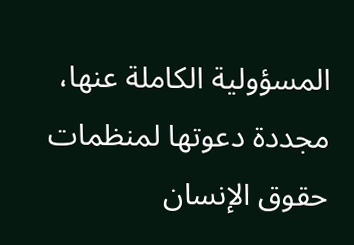المسؤولية الكاملة عنها، مجددة دعوتها لمنظمات حقوق الإنسان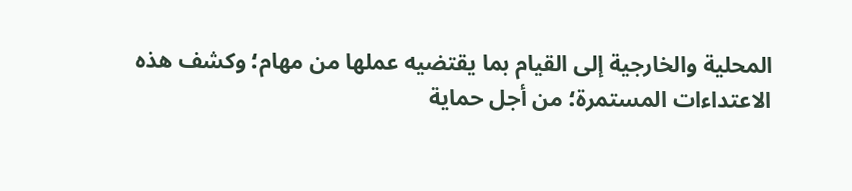المحلية والخارجية إلى القيام بما يقتضيه عملها من مهام؛ وكشف هذه الاعتداءات المستمرة؛ من أجل حماية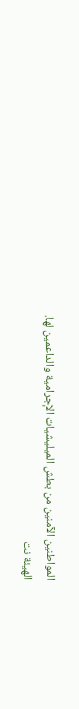المواطنين الآمنين من بطش الميليشيات الإجرامية والداعمين لها.
الهيئة نت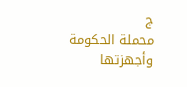ج
محملة الحكومة وأجهزتها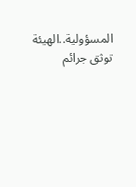المسؤولية..الهيئة توثق جرائم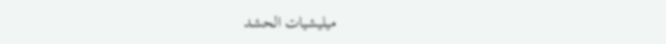ميليشيات الحشد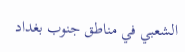الشعبي في مناطق جنوب بغداد